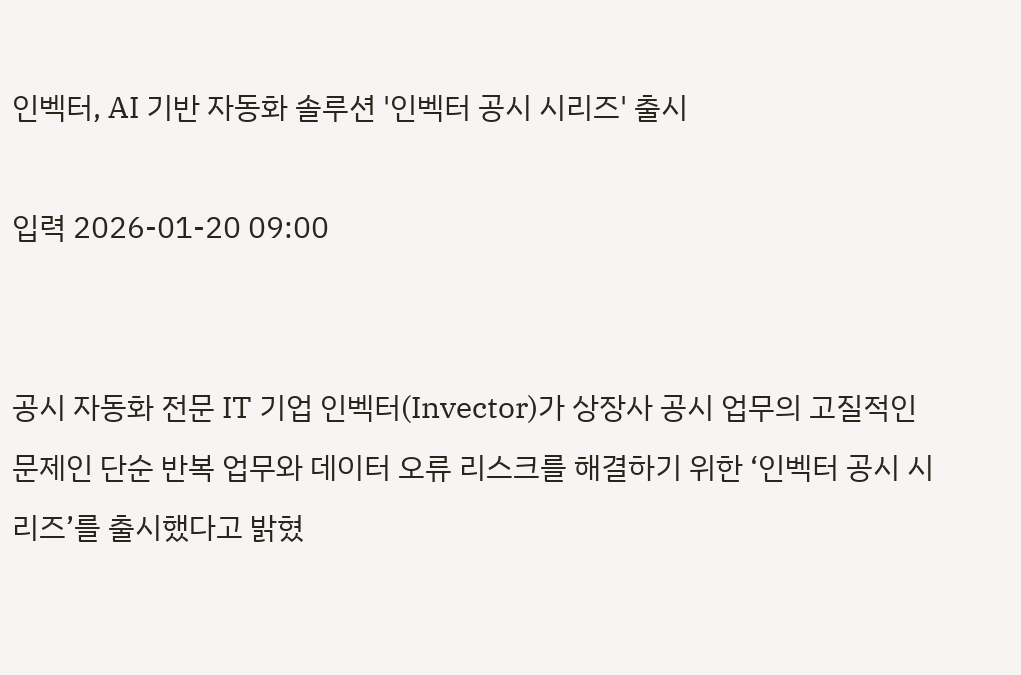인벡터, AI 기반 자동화 솔루션 '인벡터 공시 시리즈' 출시

입력 2026-01-20 09:00


공시 자동화 전문 IT 기업 인벡터(Invector)가 상장사 공시 업무의 고질적인 문제인 단순 반복 업무와 데이터 오류 리스크를 해결하기 위한 ‘인벡터 공시 시리즈’를 출시했다고 밝혔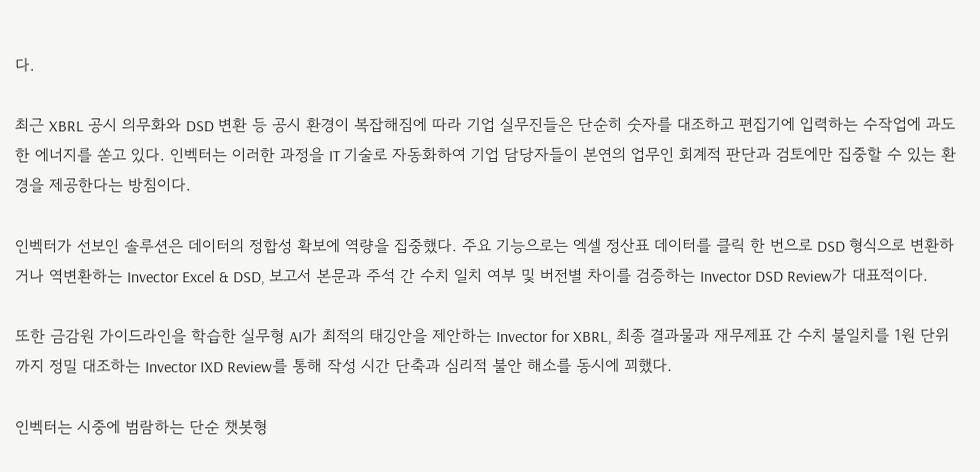다.

최근 XBRL 공시 의무화와 DSD 변환 등 공시 환경이 복잡해짐에 따라 기업 실무진들은 단순히 숫자를 대조하고 편집기에 입력하는 수작업에 과도한 에너지를 쏟고 있다. 인벡터는 이러한 과정을 IT 기술로 자동화하여 기업 담당자들이 본연의 업무인 회계적 판단과 검토에만 집중할 수 있는 환경을 제공한다는 방침이다.

인벡터가 선보인 솔루션은 데이터의 정합성 확보에 역량을 집중했다. 주요 기능으로는 엑셀 정산표 데이터를 클릭 한 번으로 DSD 형식으로 변환하거나 역변환하는 Invector Excel & DSD, 보고서 본문과 주석 간 수치 일치 여부 및 버전별 차이를 검증하는 Invector DSD Review가 대표적이다.

또한 금감원 가이드라인을 학습한 실무형 AI가 최적의 태깅안을 제안하는 Invector for XBRL, 최종 결과물과 재무제표 간 수치 불일치를 1원 단위까지 정밀 대조하는 Invector IXD Review를 통해 작성 시간 단축과 심리적 불안 해소를 동시에 꾀했다.

인벡터는 시중에 범람하는 단순 챗봇형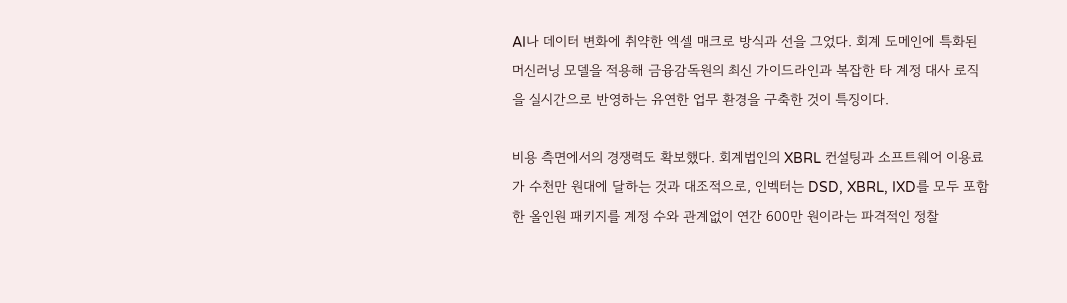AI나 데이터 변화에 취약한 엑셀 매크로 방식과 선을 그었다. 회계 도메인에 특화된 머신러닝 모델을 적용해 금융감독원의 최신 가이드라인과 복잡한 타 계정 대사 로직을 실시간으로 반영하는 유연한 업무 환경을 구축한 것이 특징이다.

비용 측면에서의 경쟁력도 확보했다. 회계법인의 XBRL 컨설팅과 소프트웨어 이용료가 수천만 원대에 달하는 것과 대조적으로, 인벡터는 DSD, XBRL, IXD를 모두 포함한 올인원 패키지를 계정 수와 관계없이 연간 600만 원이라는 파격적인 정찰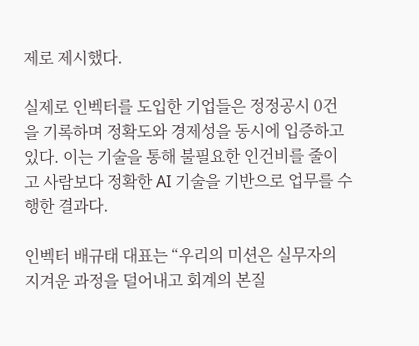제로 제시했다.

실제로 인벡터를 도입한 기업들은 정정공시 0건을 기록하며 정확도와 경제성을 동시에 입증하고 있다. 이는 기술을 통해 불필요한 인건비를 줄이고 사람보다 정확한 AI 기술을 기반으로 업무를 수행한 결과다.

인벡터 배규태 대표는 “우리의 미션은 실무자의 지겨운 과정을 덜어내고 회계의 본질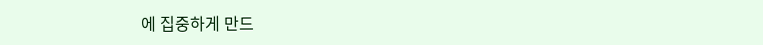에 집중하게 만드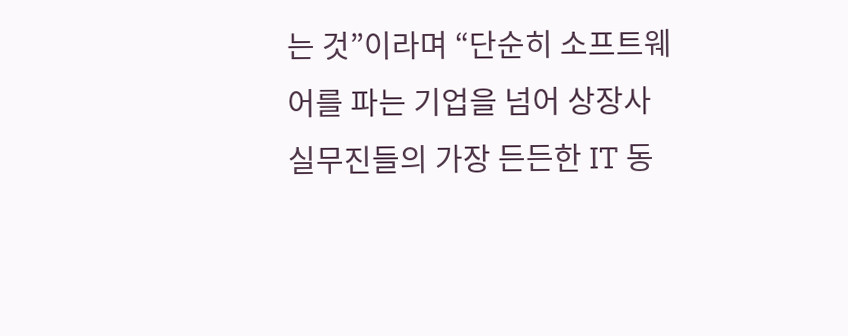는 것”이라며 “단순히 소프트웨어를 파는 기업을 넘어 상장사 실무진들의 가장 든든한 IT 동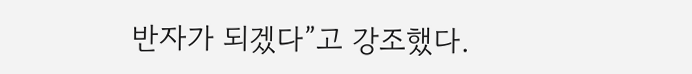반자가 되겠다”고 강조했다.